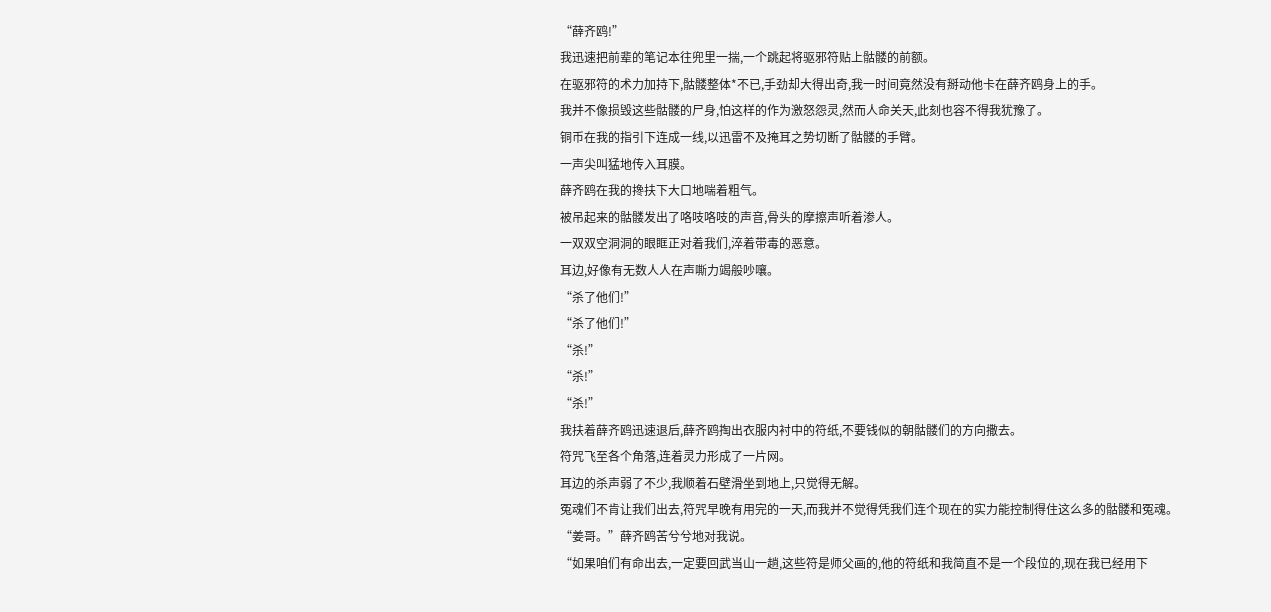“薛齐鸥!”
我迅速把前辈的笔记本往兜里一揣,一个跳起将驱邪符贴上骷髅的前额。
在驱邪符的术力加持下,骷髅整体*不已,手劲却大得出奇,我一时间竟然没有掰动他卡在薛齐鸥身上的手。
我并不像损毁这些骷髅的尸身,怕这样的作为激怒怨灵,然而人命关天,此刻也容不得我犹豫了。
铜币在我的指引下连成一线,以迅雷不及掩耳之势切断了骷髅的手臂。
一声尖叫猛地传入耳膜。
薛齐鸥在我的搀扶下大口地喘着粗气。
被吊起来的骷髅发出了咯吱咯吱的声音,骨头的摩擦声听着渗人。
一双双空洞洞的眼眶正对着我们,淬着带毒的恶意。
耳边,好像有无数人人在声嘶力竭般吵嚷。
“杀了他们!”
“杀了他们!”
“杀!”
“杀!”
“杀!”
我扶着薛齐鸥迅速退后,薛齐鸥掏出衣服内衬中的符纸,不要钱似的朝骷髅们的方向撒去。
符咒飞至各个角落,连着灵力形成了一片网。
耳边的杀声弱了不少,我顺着石壁滑坐到地上,只觉得无解。
冤魂们不肯让我们出去,符咒早晚有用完的一天,而我并不觉得凭我们连个现在的实力能控制得住这么多的骷髅和冤魂。
“姜哥。”薛齐鸥苦兮兮地对我说。
“如果咱们有命出去,一定要回武当山一趟,这些符是师父画的,他的符纸和我简直不是一个段位的,现在我已经用下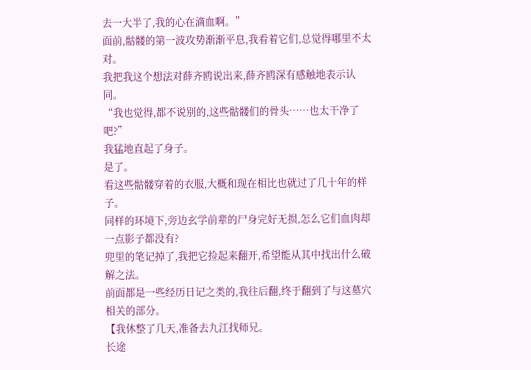去一大半了,我的心在滴血啊。”
面前,骷髅的第一波攻势渐渐平息,我看着它们,总觉得哪里不太对。
我把我这个想法对薛齐鸥说出来,薛齐鸥深有感触地表示认同。
“我也觉得,都不说别的,这些骷髅们的骨头……也太干净了吧?”
我猛地直起了身子。
是了。
看这些骷髅穿着的衣服,大概和现在相比也就过了几十年的样子。
同样的环境下,旁边玄学前辈的尸身完好无损,怎么它们血肉却一点影子都没有?
兜里的笔记掉了,我把它捡起来翻开,希望能从其中找出什么破解之法。
前面都是一些经历日记之类的,我往后翻,终于翻到了与这墓穴相关的部分。
【我休整了几天,准备去九江找师兄。
长途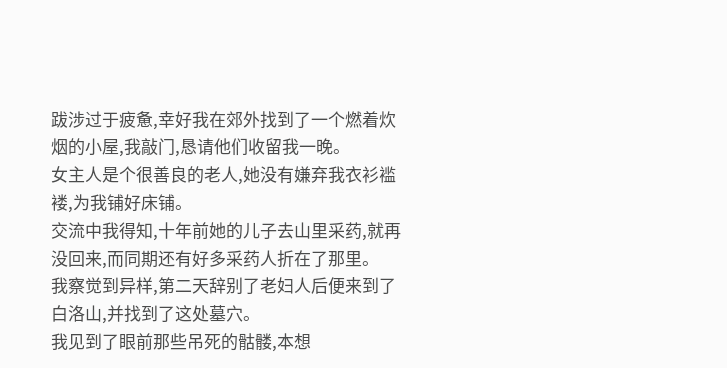跋涉过于疲惫,幸好我在郊外找到了一个燃着炊烟的小屋,我敲门,恳请他们收留我一晚。
女主人是个很善良的老人,她没有嫌弃我衣衫褴褛,为我铺好床铺。
交流中我得知,十年前她的儿子去山里采药,就再没回来,而同期还有好多采药人折在了那里。
我察觉到异样,第二天辞别了老妇人后便来到了白洛山,并找到了这处墓穴。
我见到了眼前那些吊死的骷髅,本想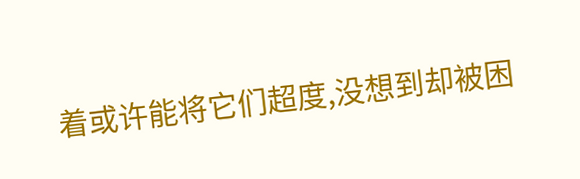着或许能将它们超度,没想到却被困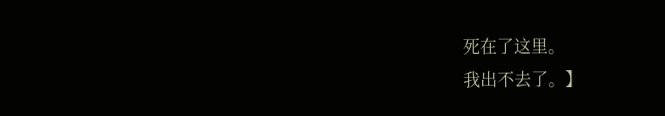死在了这里。
我出不去了。】